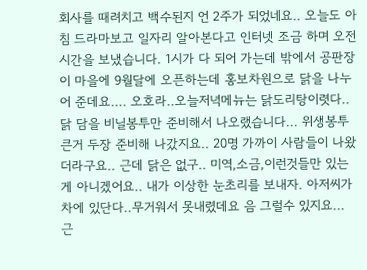회사를 때려치고 백수된지 언 2주가 되었네요.. 오늘도 아침 드라마보고 일자리 알아본다고 인터넷 조금 하며 오전시간을 보냈습니다. 1시가 다 되어 가는데 밖에서 공판장이 마을에 9월달에 오픈하는데 홍보차원으로 닭을 나누어 준데요.... 오호라..오늘저녁메뉴는 닭도리탕이렷다.. 닭 담을 비닐봉투만 준비해서 나오랬습니다... 위생봉투 큰거 두장 준비해 나갔지요.. 20명 가까이 사람들이 나왔더라구요.. 근데 닭은 없구.. 미역,소금,이런것들만 있는게 아니겠어요.. 내가 이상한 눈초리를 보내자. 아저씨가 차에 있단다..무거워서 못내렸데요 음 그럴수 있지요... 근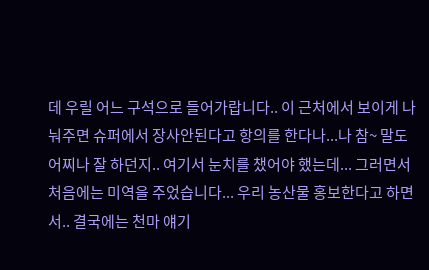데 우릴 어느 구석으로 들어가랍니다.. 이 근처에서 보이게 나눠주면 슈퍼에서 장사안된다고 항의를 한다나...나 참~ 말도 어찌나 잘 하던지.. 여기서 눈치를 챘어야 했는데... 그러면서 처음에는 미역을 주었습니다... 우리 농산물 홍보한다고 하면서.. 결국에는 천마 얘기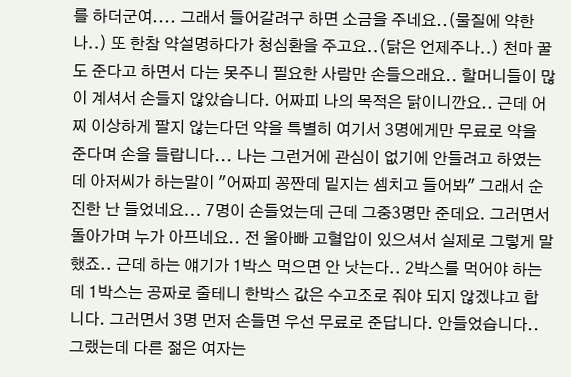를 하더군여.... 그래서 들어갈려구 하면 소금을 주네요..(물질에 약한 나..) 또 한참 약설명하다가 청심환을 주고요..(닭은 언제주나..) 천마 꿀도 준다고 하면서 다는 못주니 필요한 사람만 손들으래요.. 할머니들이 많이 계셔서 손들지 않았습니다. 어짜피 나의 목적은 닭이니깐요.. 근데 어찌 이상하게 팔지 않는다던 약을 특별히 여기서 3명에게만 무료로 약을 준다며 손을 들랍니다... 나는 그런거에 관심이 없기에 안들려고 하였는데 아저씨가 하는말이 "어짜피 꽁짠데 밑지는 셈치고 들어봐" 그래서 순진한 난 들었네요... 7명이 손들었는데 근데 그중3명만 준데요. 그러면서 돌아가며 누가 아프네요.. 전 울아빠 고혈압이 있으셔서 실제로 그렇게 말했죠.. 근데 하는 얘기가 1박스 먹으면 안 낫는다.. 2박스를 먹어야 하는데 1박스는 공짜로 줄테니 한박스 값은 수고조로 줘야 되지 않겠냐고 합니다. 그러면서 3명 먼저 손들면 우선 무료로 준답니다. 안들었습니다.. 그랬는데 다른 젊은 여자는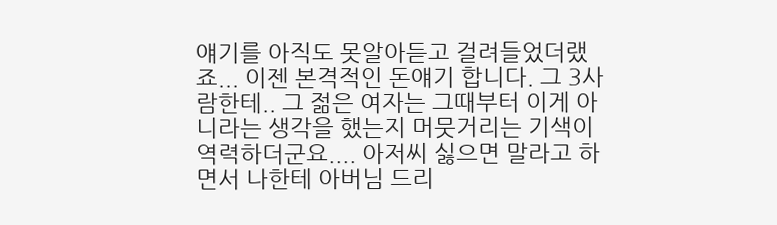얘기를 아직도 못알아듣고 걸려들었더랬죠... 이젠 본격적인 돈얘기 합니다. 그 3사람한테.. 그 젊은 여자는 그때부터 이게 아니라는 생각을 했는지 머뭇거리는 기색이 역력하더군요.... 아저씨 싫으면 말라고 하면서 나한테 아버님 드리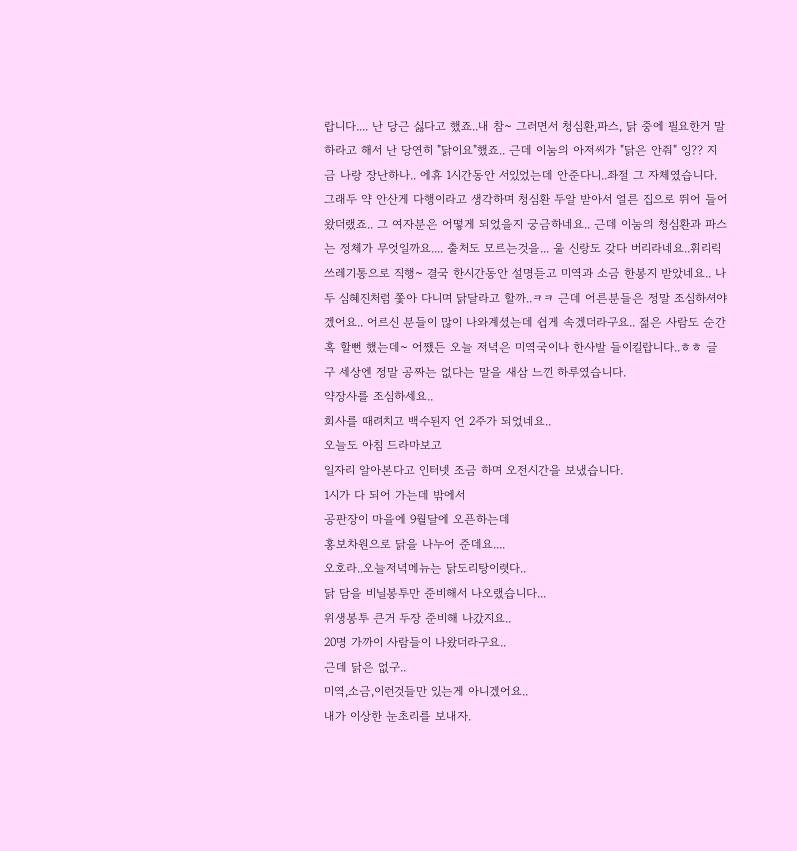랍니다.... 난 당근 싫다고 했죠..내 참~ 그러면서 청심환,파스, 닭 중에 필요한거 말하라고 해서 난 당연히 "닭이요"했죠.. 근데 이눔의 아저씨가 "닭은 안줘" 잉?? 지금 나랑 장난하나.. 에휴 1시간동안 서있었는데 안준다니..좌절 그 자체였습니다. 그래두 약 안산게 다행이라고 생각하며 청심환 두알 받아서 얼른 집으로 뛰어 들어왔더랬죠.. 그 여자분은 어떻게 되었을지 궁금하네요.. 근데 이눔의 청심환과 파스는 정체가 무엇일까요.... 출처도 모르는것을... 울 신랑도 갖다 버리라네요..휘리릭 쓰레기통으로 직행~ 결국 한시간동안 설명듣고 미역과 소금 한봉지 받았네요.. 나두 심혜진처럼 쫓아 다니며 닭달라고 할까..ㅋㅋ 근데 어른분들은 정말 조심하셔야 겠어요.. 어르신 분들이 많이 나와계셨는데 쉽게 속겠더라구요.. 젊은 사람도 순간 혹 할뻔 했는데~ 어쨌든 오늘 저녁은 미역국이나 한사발 들이킬랍니다..ㅎㅎ 글구 세상엔 정말 공짜는 없다는 말을 새삼 느낀 하루였습니다.
약장사를 조심하세요..
회사를 때려치고 백수된지 언 2주가 되었네요..
오늘도 아침 드라마보고
일자리 알아본다고 인터넷 조금 하며 오전시간을 보냈습니다.
1시가 다 되어 가는데 밖에서
공판장이 마을에 9월달에 오픈하는데
홍보차원으로 닭을 나누어 준데요....
오호라..오늘저녁메뉴는 닭도리탕이렷다..
닭 담을 비닐봉투만 준비해서 나오랬습니다...
위생봉투 큰거 두장 준비해 나갔지요..
20명 가까이 사람들이 나왔더라구요..
근데 닭은 없구..
미역,소금,이런것들만 있는게 아니겠어요..
내가 이상한 눈초리를 보내자.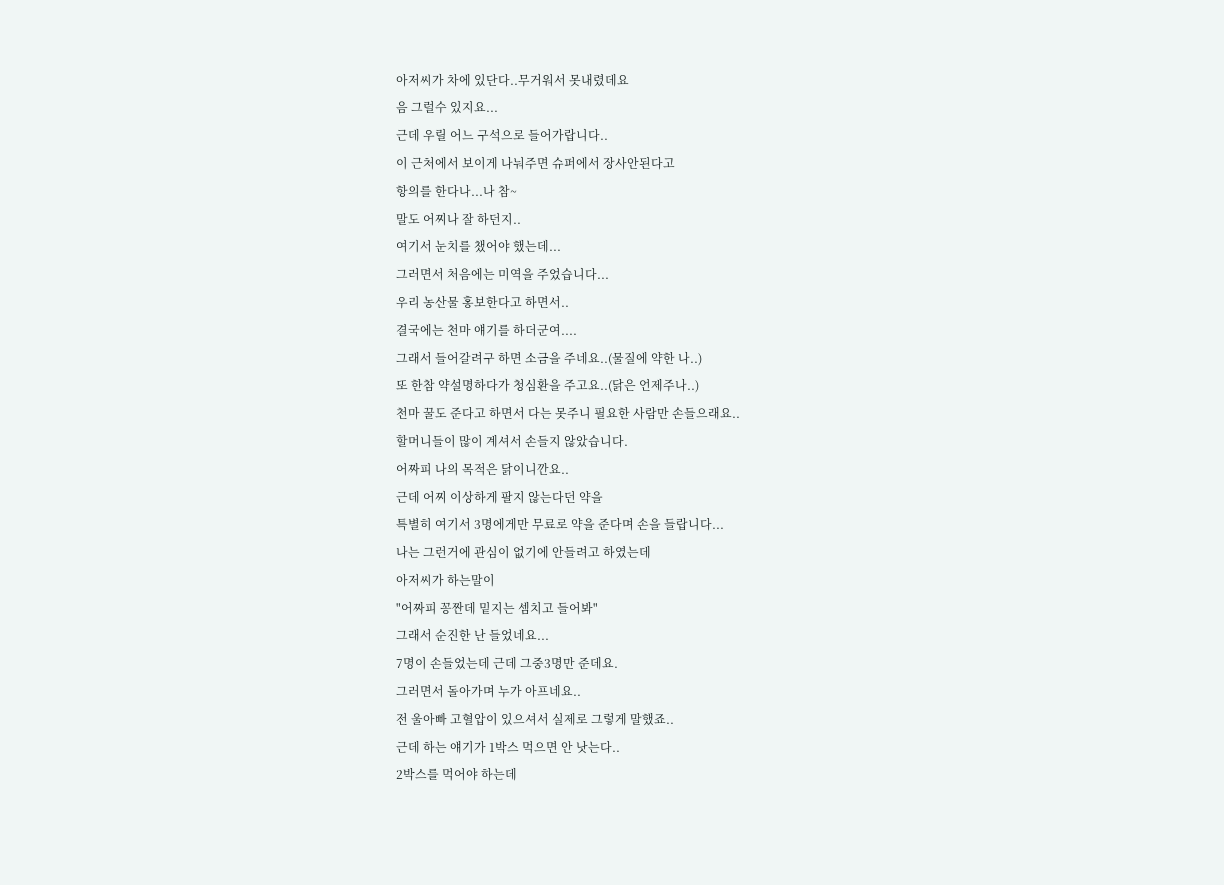아저씨가 차에 있단다..무거워서 못내렸데요
음 그럴수 있지요...
근데 우릴 어느 구석으로 들어가랍니다..
이 근처에서 보이게 나눠주면 슈퍼에서 장사안된다고
항의를 한다나...나 참~
말도 어찌나 잘 하던지..
여기서 눈치를 챘어야 했는데...
그러면서 처음에는 미역을 주었습니다...
우리 농산물 홍보한다고 하면서..
결국에는 천마 얘기를 하더군여....
그래서 들어갈려구 하면 소금을 주네요..(물질에 약한 나..)
또 한참 약설명하다가 청심환을 주고요..(닭은 언제주나..)
천마 꿀도 준다고 하면서 다는 못주니 필요한 사람만 손들으래요..
할머니들이 많이 계셔서 손들지 않았습니다.
어짜피 나의 목적은 닭이니깐요..
근데 어찌 이상하게 팔지 않는다던 약을
특별히 여기서 3명에게만 무료로 약을 준다며 손을 들랍니다...
나는 그런거에 관심이 없기에 안들려고 하였는데
아저씨가 하는말이
"어짜피 꽁짠데 밑지는 셈치고 들어봐"
그래서 순진한 난 들었네요...
7명이 손들었는데 근데 그중3명만 준데요.
그러면서 돌아가며 누가 아프네요..
전 울아빠 고혈압이 있으셔서 실제로 그렇게 말했죠..
근데 하는 얘기가 1박스 먹으면 안 낫는다..
2박스를 먹어야 하는데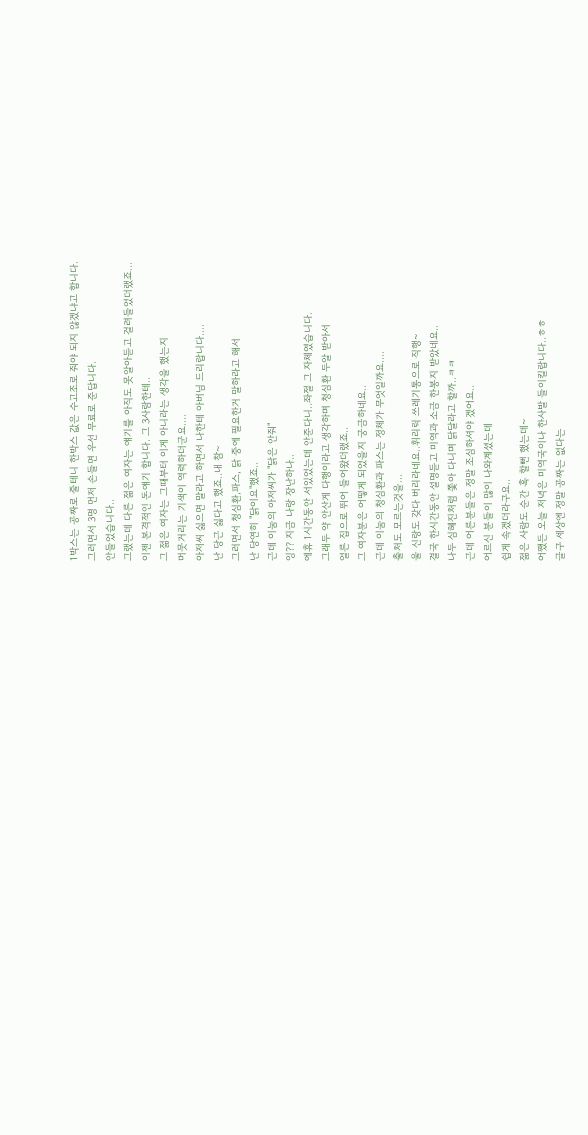1박스는 공짜로 줄테니 한박스 값은 수고조로 줘야 되지 않겠냐고 합니다.
그러면서 3명 먼저 손들면 우선 무료로 준답니다.
안들었습니다..
그랬는데 다른 젊은 여자는 얘기를 아직도 못알아듣고 걸려들었더랬죠...
이젠 본격적인 돈얘기 합니다. 그 3사람한테..
그 젊은 여자는 그때부터 이게 아니라는 생각을 했는지
머뭇거리는 기색이 역력하더군요....
아저씨 싫으면 말라고 하면서 나한테 아버님 드리랍니다....
난 당근 싫다고 했죠..내 참~
그러면서 청심환,파스, 닭 중에 필요한거 말하라고 해서
난 당연히 "닭이요"했죠..
근데 이눔의 아저씨가 "닭은 안줘"
잉?? 지금 나랑 장난하나..
에휴 1시간동안 서있었는데 안준다니..좌절 그 자체였습니다.
그래두 약 안산게 다행이라고 생각하며 청심환 두알 받아서
얼른 집으로 뛰어 들어왔더랬죠..
그 여자분은 어떻게 되었을지 궁금하네요..
근데 이눔의 청심환과 파스는 정체가 무엇일까요....
출처도 모르는것을...
울 신랑도 갖다 버리라네요..휘리릭 쓰레기통으로 직행~
결국 한시간동안 설명듣고 미역과 소금 한봉지 받았네요..
나두 심혜진처럼 쫓아 다니며 닭달라고 할까..ㅋㅋ
근데 어른분들은 정말 조심하셔야 겠어요..
어르신 분들이 많이 나와계셨는데
쉽게 속겠더라구요..
젊은 사람도 순간 혹 할뻔 했는데~
어쨌든 오늘 저녁은 미역국이나 한사발 들이킬랍니다..ㅎㅎ
글구 세상엔 정말 공짜는 없다는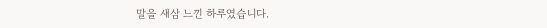말을 새삼 느낀 하루였습니다.